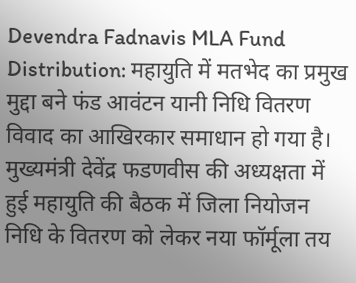Devendra Fadnavis MLA Fund Distribution: महायुति में मतभेद का प्रमुख मुद्दा बने फंड आवंटन यानी निधि वितरण विवाद का आखिरकार समाधान हो गया है। मुख्यमंत्री देवेंद्र फडणवीस की अध्यक्षता में हुई महायुति की बैठक में जिला नियोजन निधि के वितरण को लेकर नया फॉर्मूला तय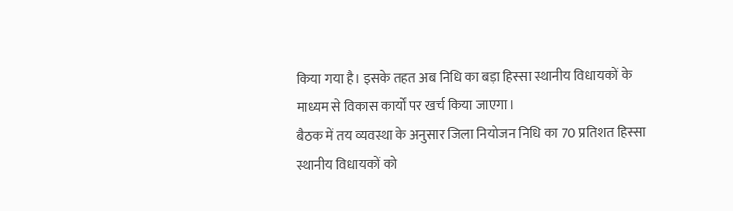किया गया है। इसके तहत अब निधि का बड़ा हिस्सा स्थानीय विधायकों के माध्यम से विकास कार्यों पर खर्च किया जाएगा।
बैठक में तय व्यवस्था के अनुसार जिला नियोजन निधि का 70 प्रतिशत हिस्सा स्थानीय विधायकों को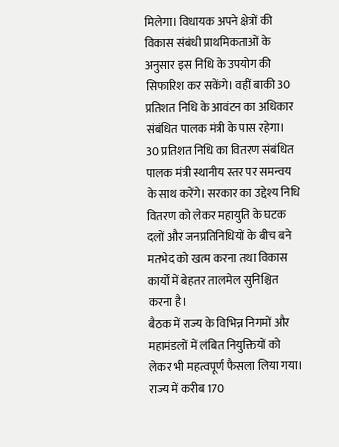मिलेगा। विधायक अपने क्षेत्रों की विकास संबंधी प्राथमिकताओं के अनुसार इस निधि के उपयोग की सिफारिश कर सकेंगे। वहीं बाकी 30 प्रतिशत निधि के आवंटन का अधिकार संबंधित पालक मंत्री के पास रहेगा।
30 प्रतिशत निधि का वितरण संबंधित पालक मंत्री स्थानीय स्तर पर समन्वय के साथ करेंगे। सरकार का उद्देश्य निधि वितरण को लेकर महायुति के घटक दलों और जनप्रतिनिधियों के बीच बने मतभेद को खत्म करना तथा विकास कार्यों में बेहतर तालमेल सुनिश्चित करना है।
बैठक में राज्य के विभिन्न निगमों और महामंडलों में लंबित नियुक्तियों को लेकर भी महत्वपूर्ण फैसला लिया गया। राज्य में करीब 170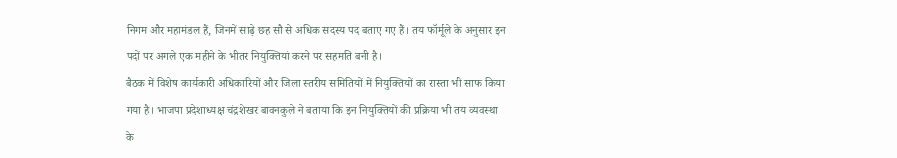निगम और महामंडल हैं, जिनमें साढ़े छह सौ से अधिक सदस्य पद बताए गए हैं। तय फॉर्मूले के अनुसार इन पदों पर अगले एक महीने के भीतर नियुक्तियां करने पर सहमति बनी है।
बैठक में विशेष कार्यकारी अधिकारियों और जिला स्तरीय समितियों में नियुक्तियों का रास्ता भी साफ किया गया है। भाजपा प्रदेशाध्यक्ष चंद्रशेखर बावनकुले ने बताया कि इन नियुक्तियों की प्रक्रिया भी तय व्यवस्था के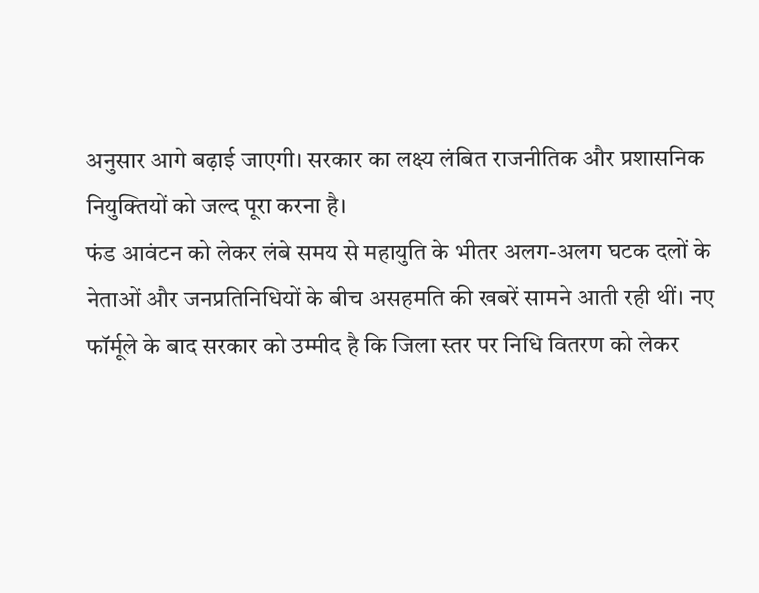अनुसार आगे बढ़ाई जाएगी। सरकार का लक्ष्य लंबित राजनीतिक और प्रशासनिक नियुक्तियों को जल्द पूरा करना है।
फंड आवंटन को लेकर लंबे समय से महायुति के भीतर अलग-अलग घटक दलों के नेताओं और जनप्रतिनिधियों के बीच असहमति की खबरें सामने आती रही थीं। नए फॉर्मूले के बाद सरकार को उम्मीद है कि जिला स्तर पर निधि वितरण को लेकर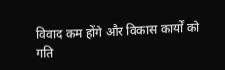विवाद कम होंगे और विकास कार्यों को गति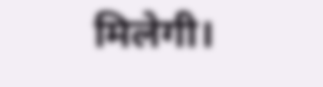मिलेगी।